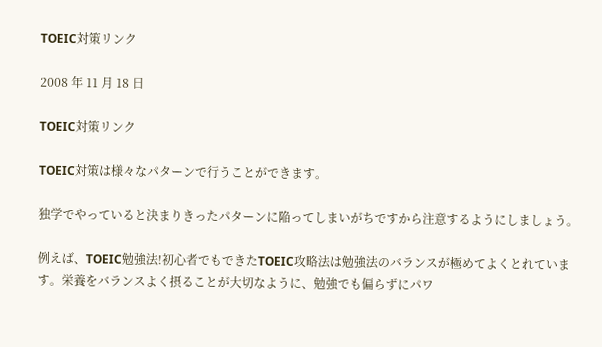TOEIC対策リンク

2008 年 11 月 18 日

TOEIC対策リンク

TOEIC対策は様々なパターンで行うことができます。

独学でやっていると決まりきったパターンに陥ってしまいがちですから注意するようにしましょう。

例えば、TOEIC勉強法!初心者でもできたTOEIC攻略法は勉強法のバランスが極めてよくとれています。栄養をバランスよく摂ることが大切なように、勉強でも偏らずにパワ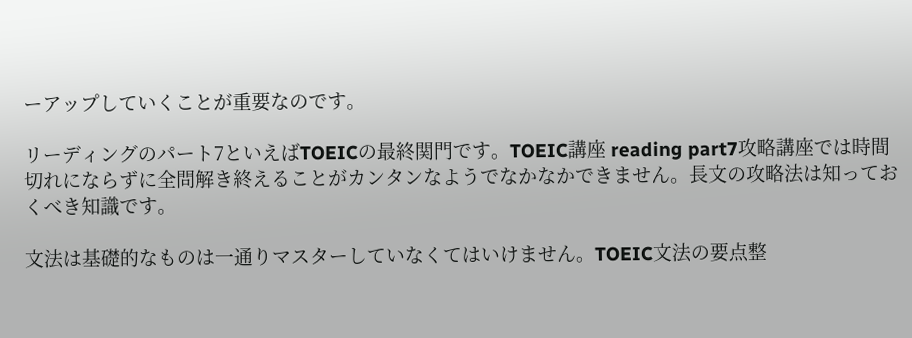ーアップしていくことが重要なのです。

リーディングのパート7といえばTOEICの最終関門です。TOEIC講座 reading part7攻略講座では時間切れにならずに全問解き終えることがカンタンなようでなかなかできません。長文の攻略法は知っておくべき知識です。

文法は基礎的なものは一通りマスターしていなくてはいけません。TOEIC文法の要点整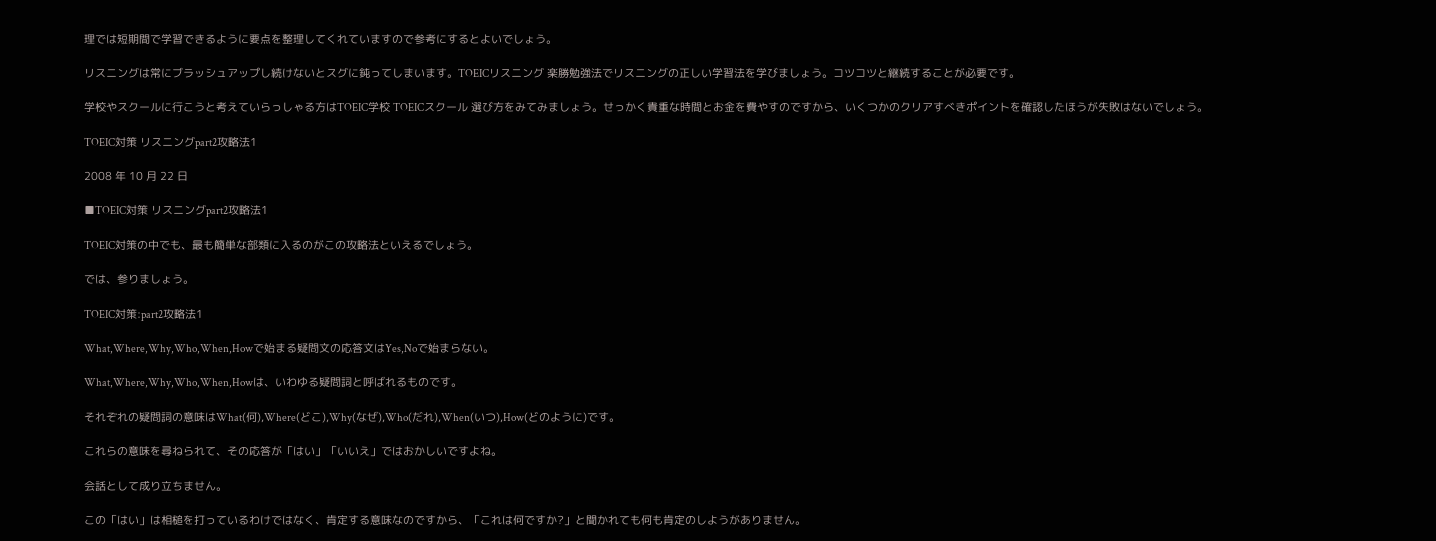理では短期間で学習できるように要点を整理してくれていますので参考にするとよいでしょう。

リスニングは常にブラッシュアップし続けないとスグに鈍ってしまいます。TOEICリスニング 楽勝勉強法でリスニングの正しい学習法を学びましょう。コツコツと継続することが必要です。

学校やスクールに行こうと考えていらっしゃる方はTOEIC学校 TOEICスクール 選び方をみてみましょう。せっかく貴重な時間とお金を費やすのですから、いくつかのクリアすべきポイントを確認したほうが失敗はないでしょう。

TOEIC対策 リスニングpart2攻略法1

2008 年 10 月 22 日

■TOEIC対策 リスニングpart2攻略法1

TOEIC対策の中でも、最も簡単な部類に入るのがこの攻略法といえるでしょう。

では、参りましょう。

TOEIC対策:part2攻略法1

What,Where,Why,Who,When,Howで始まる疑問文の応答文はYes,Noで始まらない。

What,Where,Why,Who,When,Howは、いわゆる疑問詞と呼ばれるものです。

それぞれの疑問詞の意味はWhat(何),Where(どこ),Why(なぜ),Who(だれ),When(いつ),How(どのように)です。

これらの意味を尋ねられて、その応答が「はい」「いいえ」ではおかしいですよね。

会話として成り立ちません。

この「はい」は相槌を打っているわけではなく、肯定する意味なのですから、「これは何ですか?」と聞かれても何も肯定のしようがありません。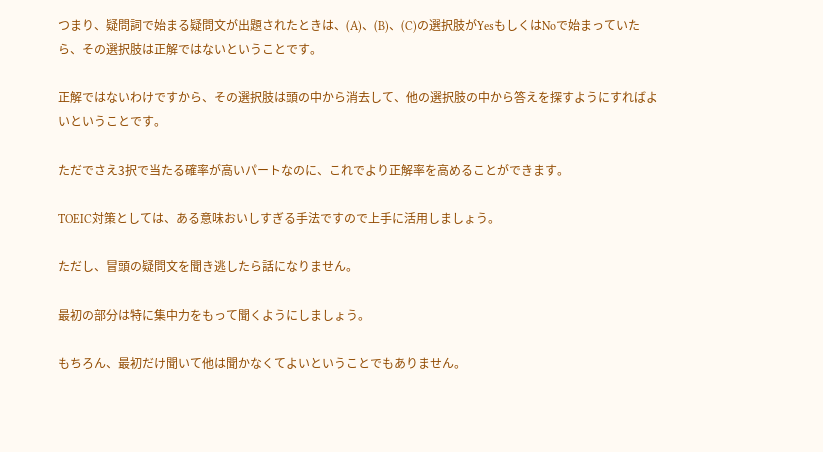つまり、疑問詞で始まる疑問文が出題されたときは、(A)、(B)、(C)の選択肢がYesもしくはNoで始まっていたら、その選択肢は正解ではないということです。

正解ではないわけですから、その選択肢は頭の中から消去して、他の選択肢の中から答えを探すようにすればよいということです。

ただでさえ3択で当たる確率が高いパートなのに、これでより正解率を高めることができます。

TOEIC対策としては、ある意味おいしすぎる手法ですので上手に活用しましょう。

ただし、冒頭の疑問文を聞き逃したら話になりません。

最初の部分は特に集中力をもって聞くようにしましょう。

もちろん、最初だけ聞いて他は聞かなくてよいということでもありません。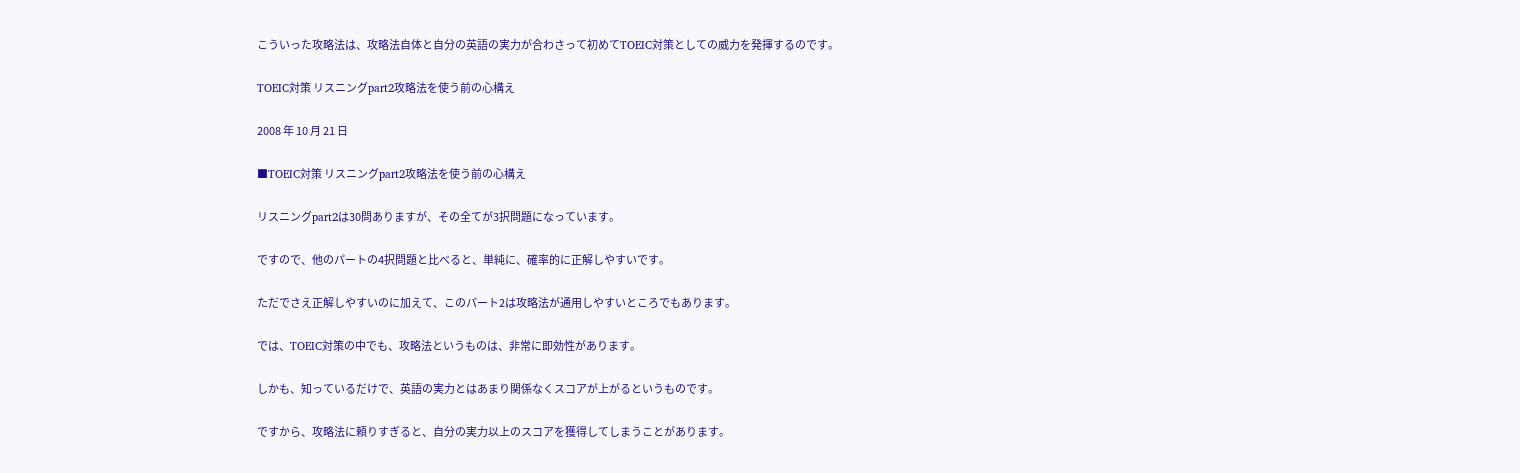こういった攻略法は、攻略法自体と自分の英語の実力が合わさって初めてTOEIC対策としての威力を発揮するのです。

TOEIC対策 リスニングpart2攻略法を使う前の心構え

2008 年 10 月 21 日

■TOEIC対策 リスニングpart2攻略法を使う前の心構え

リスニングpart2は30問ありますが、その全てが3択問題になっています。

ですので、他のパートの4択問題と比べると、単純に、確率的に正解しやすいです。

ただでさえ正解しやすいのに加えて、このパート2は攻略法が通用しやすいところでもあります。

では、TOEIC対策の中でも、攻略法というものは、非常に即効性があります。

しかも、知っているだけで、英語の実力とはあまり関係なくスコアが上がるというものです。

ですから、攻略法に頼りすぎると、自分の実力以上のスコアを獲得してしまうことがあります。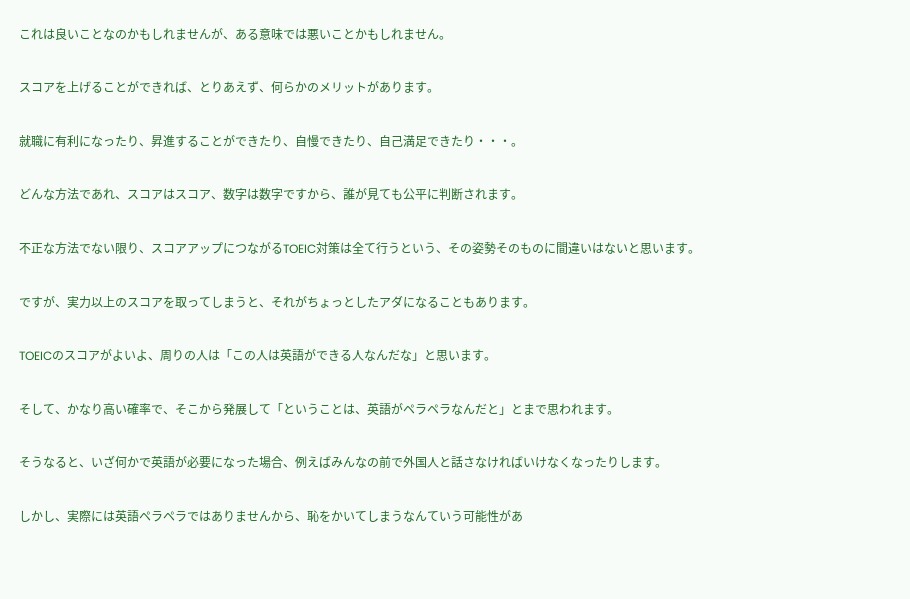これは良いことなのかもしれませんが、ある意味では悪いことかもしれません。

スコアを上げることができれば、とりあえず、何らかのメリットがあります。

就職に有利になったり、昇進することができたり、自慢できたり、自己満足できたり・・・。

どんな方法であれ、スコアはスコア、数字は数字ですから、誰が見ても公平に判断されます。

不正な方法でない限り、スコアアップにつながるTOEIC対策は全て行うという、その姿勢そのものに間違いはないと思います。

ですが、実力以上のスコアを取ってしまうと、それがちょっとしたアダになることもあります。

TOEICのスコアがよいよ、周りの人は「この人は英語ができる人なんだな」と思います。

そして、かなり高い確率で、そこから発展して「ということは、英語がペラペラなんだと」とまで思われます。

そうなると、いざ何かで英語が必要になった場合、例えばみんなの前で外国人と話さなければいけなくなったりします。

しかし、実際には英語ペラペラではありませんから、恥をかいてしまうなんていう可能性があ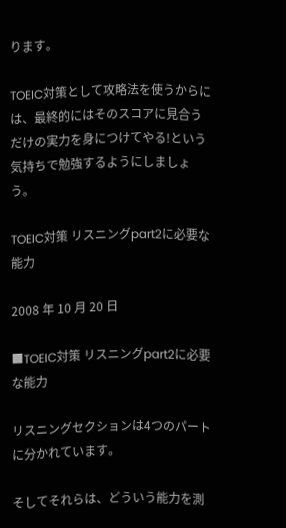ります。

TOEIC対策として攻略法を使うからには、最終的にはそのスコアに見合うだけの実力を身につけてやる!という気持ちで勉強するようにしましょう。

TOEIC対策 リスニングpart2に必要な能力

2008 年 10 月 20 日

■TOEIC対策 リスニングpart2に必要な能力

リスニングセクションは4つのパートに分かれています。

そしてそれらは、どういう能力を測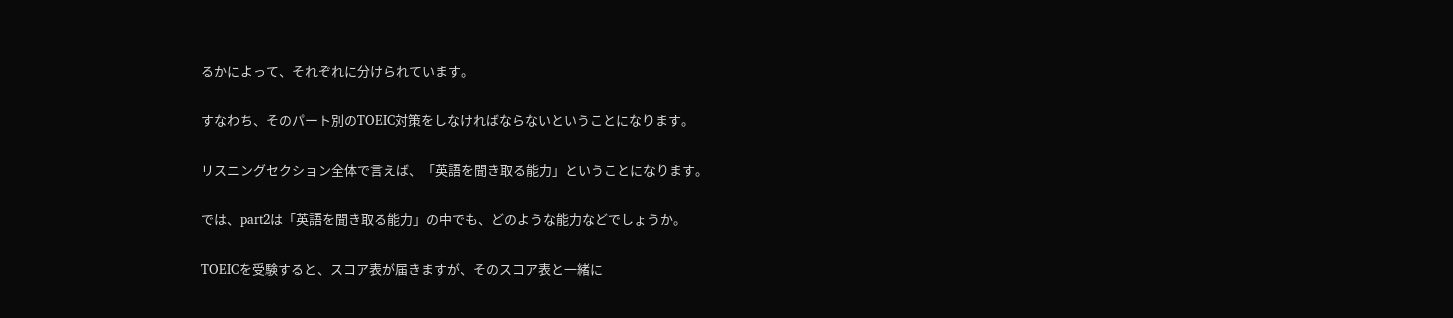るかによって、それぞれに分けられています。

すなわち、そのパート別のTOEIC対策をしなければならないということになります。

リスニングセクション全体で言えば、「英語を聞き取る能力」ということになります。

では、part2は「英語を聞き取る能力」の中でも、どのような能力などでしょうか。

TOEICを受験すると、スコア表が届きますが、そのスコア表と一緒に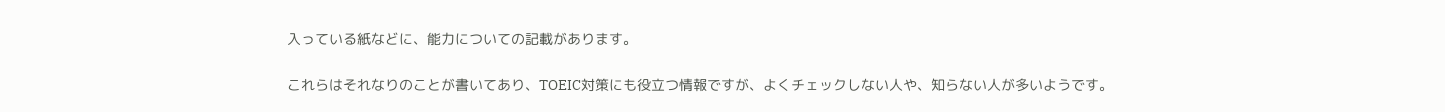入っている紙などに、能力についての記載があります。

これらはそれなりのことが書いてあり、TOEIC対策にも役立つ情報ですが、よくチェックしない人や、知らない人が多いようです。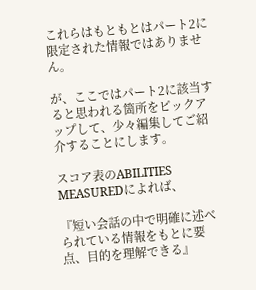これらはもともとはパート2に限定された情報ではありません。

が、ここではパート2に該当すると思われる箇所をピックアップして、少々編集してご紹介することにします。

スコア表のABILITIES MEASUREDによれば、

『短い会話の中で明確に述べられている情報をもとに要点、目的を理解できる』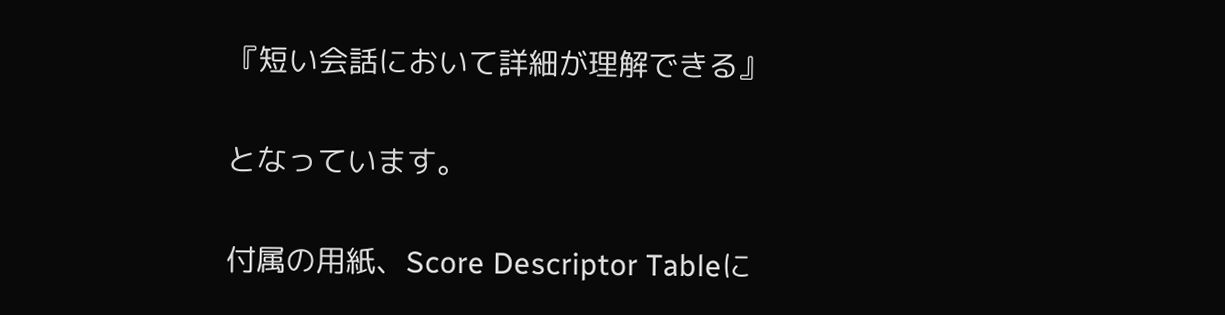『短い会話において詳細が理解できる』

となっています。

付属の用紙、Score Descriptor Tableに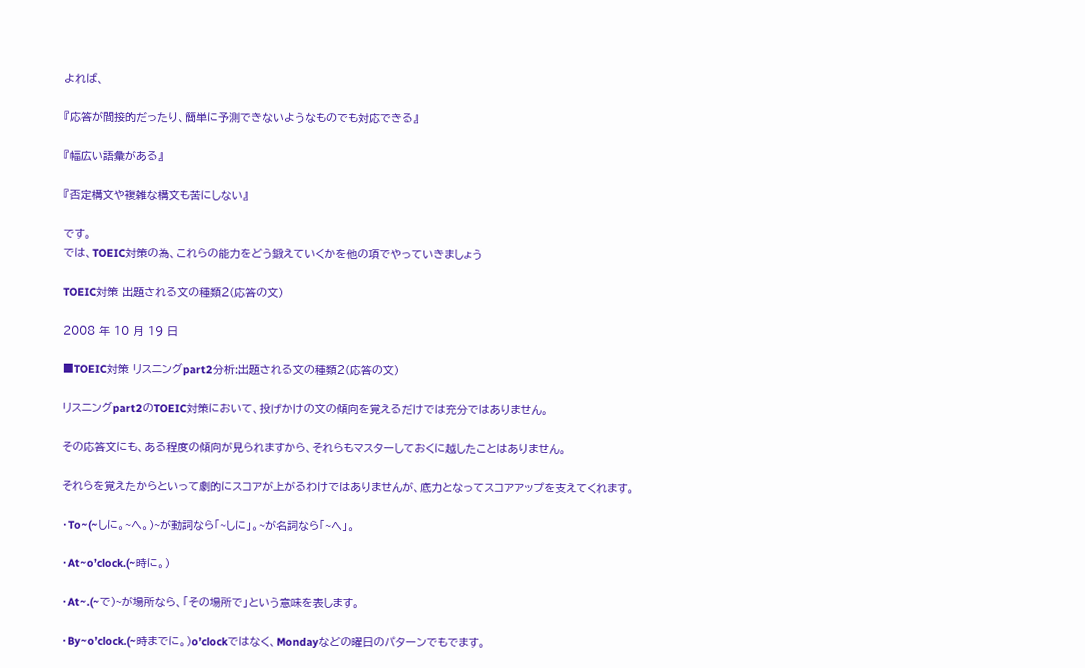よれば、

『応答が間接的だったり、簡単に予測できないようなものでも対応できる』

『幅広い語彙がある』

『否定構文や複雑な構文も苦にしない』

です。
では、TOEIC対策の為、これらの能力をどう鍛えていくかを他の項でやっていきましょう

TOEIC対策 出題される文の種類2(応答の文)

2008 年 10 月 19 日

■TOEIC対策 リスニングpart2分析:出題される文の種類2(応答の文)

リスニングpart2のTOEIC対策において、投げかけの文の傾向を覚えるだけでは充分ではありません。

その応答文にも、ある程度の傾向が見られますから、それらもマスターしておくに越したことはありません。

それらを覚えたからといって劇的にスコアが上がるわけではありませんが、底力となってスコアアップを支えてくれます。

・To~(~しに。~へ。)~が動詞なら「~しに」。~が名詞なら「~へ」。

・At~o’clock.(~時に。)

・At~.(~で)~が場所なら、「その場所で」という意味を表します。

・By~o’clock.(~時までに。)o’clockではなく、Mondayなどの曜日のパターンでもでます。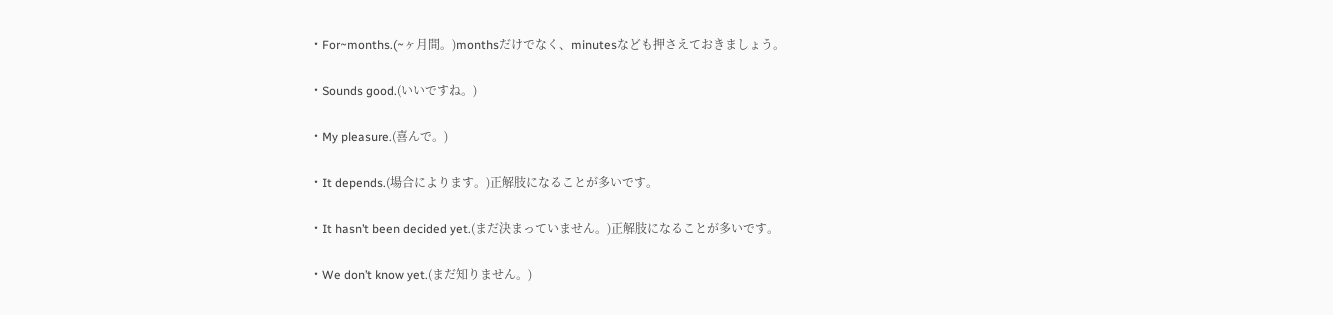・For~months.(~ヶ月間。)monthsだけでなく、minutesなども押さえておきましょう。

・Sounds good.(いいですね。)

・My pleasure.(喜んで。)

・It depends.(場合によります。)正解肢になることが多いです。

・It hasn’t been decided yet.(まだ決まっていません。)正解肢になることが多いです。

・We don’t know yet.(まだ知りません。)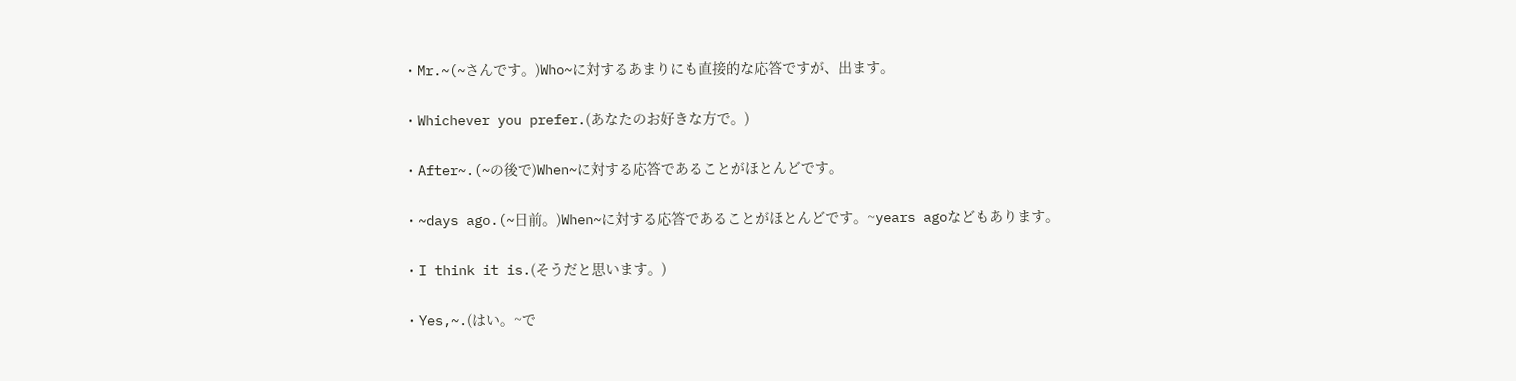・Mr.~(~さんです。)Who~に対するあまりにも直接的な応答ですが、出ます。

・Whichever you prefer.(あなたのお好きな方で。)

・After~.(~の後で)When~に対する応答であることがほとんどです。

・~days ago.(~日前。)When~に対する応答であることがほとんどです。~years agoなどもあります。

・I think it is.(そうだと思います。)

・Yes,~.(はい。~で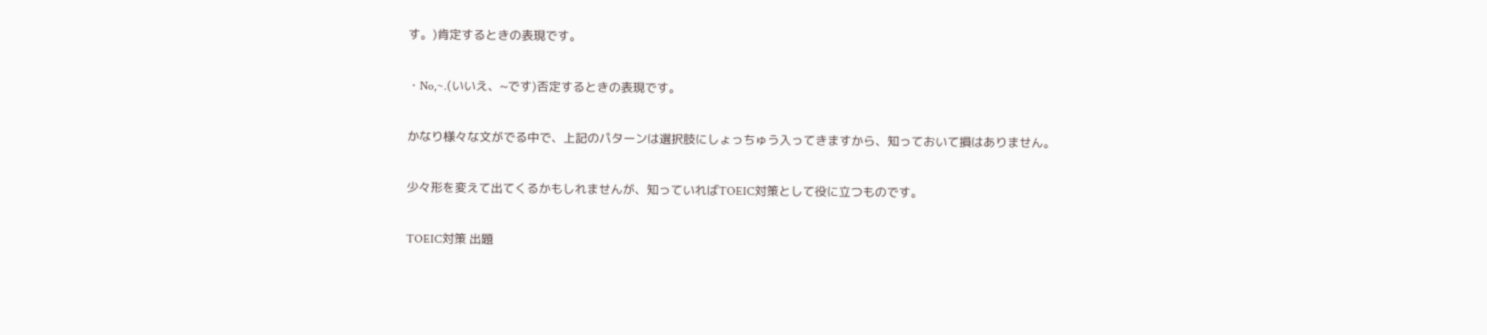す。)肯定するときの表現です。

・No,~.(いいえ、~です)否定するときの表現です。

かなり様々な文がでる中で、上記のパターンは選択肢にしょっちゅう入ってきますから、知っておいて損はありません。

少々形を変えて出てくるかもしれませんが、知っていればTOEIC対策として役に立つものです。

TOEIC対策 出題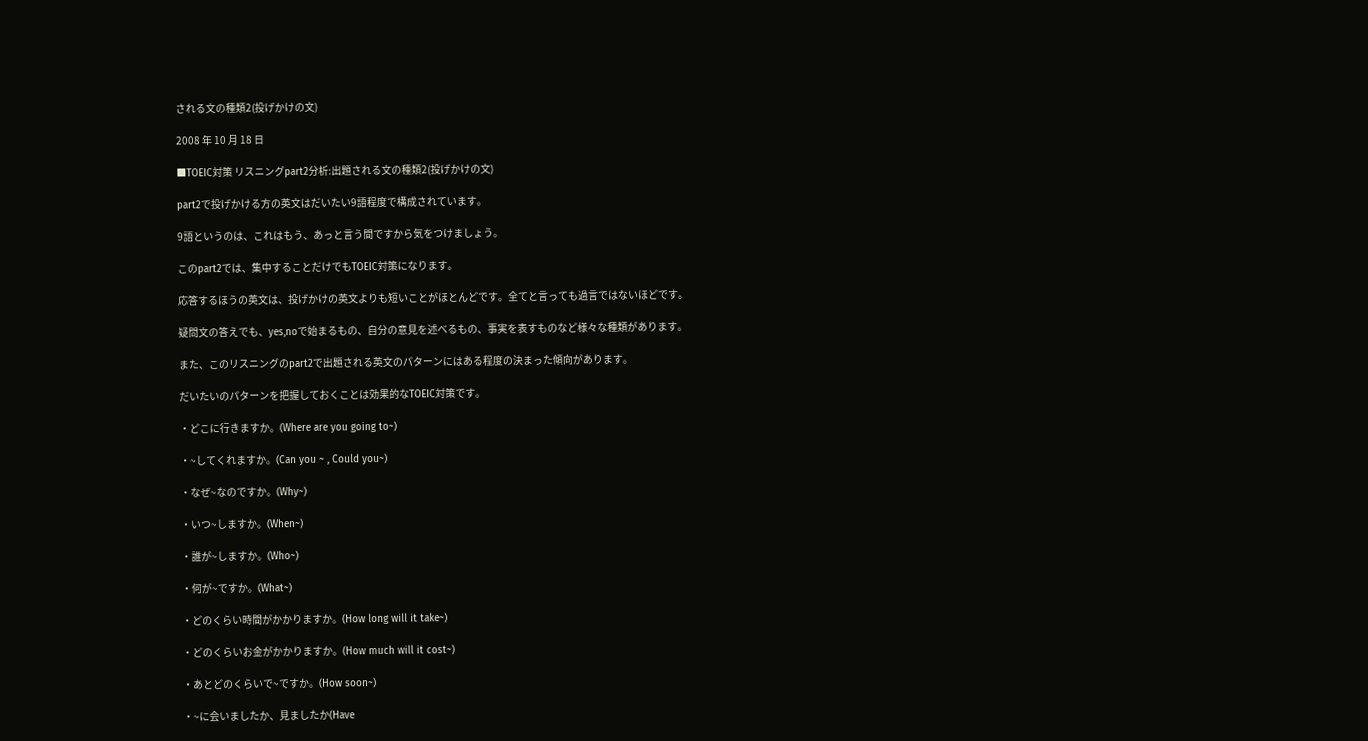される文の種類2(投げかけの文)

2008 年 10 月 18 日

■TOEIC対策 リスニングpart2分析:出題される文の種類2(投げかけの文)

part2で投げかける方の英文はだいたい9語程度で構成されています。

9語というのは、これはもう、あっと言う間ですから気をつけましょう。

このpart2では、集中することだけでもTOEIC対策になります。

応答するほうの英文は、投げかけの英文よりも短いことがほとんどです。全てと言っても過言ではないほどです。

疑問文の答えでも、yes,noで始まるもの、自分の意見を述べるもの、事実を表すものなど様々な種類があります。

また、このリスニングのpart2で出題される英文のパターンにはある程度の決まった傾向があります。

だいたいのパターンを把握しておくことは効果的なTOEIC対策です。

・どこに行きますか。(Where are you going to~)

・~してくれますか。(Can you ~ , Could you~)

・なぜ~なのですか。(Why~)

・いつ~しますか。(When~)

・誰が~しますか。(Who~)

・何が~ですか。(What~)

・どのくらい時間がかかりますか。(How long will it take~)

・どのくらいお金がかかりますか。(How much will it cost~)

・あとどのくらいで~ですか。(How soon~)

・~に会いましたか、見ましたか(Have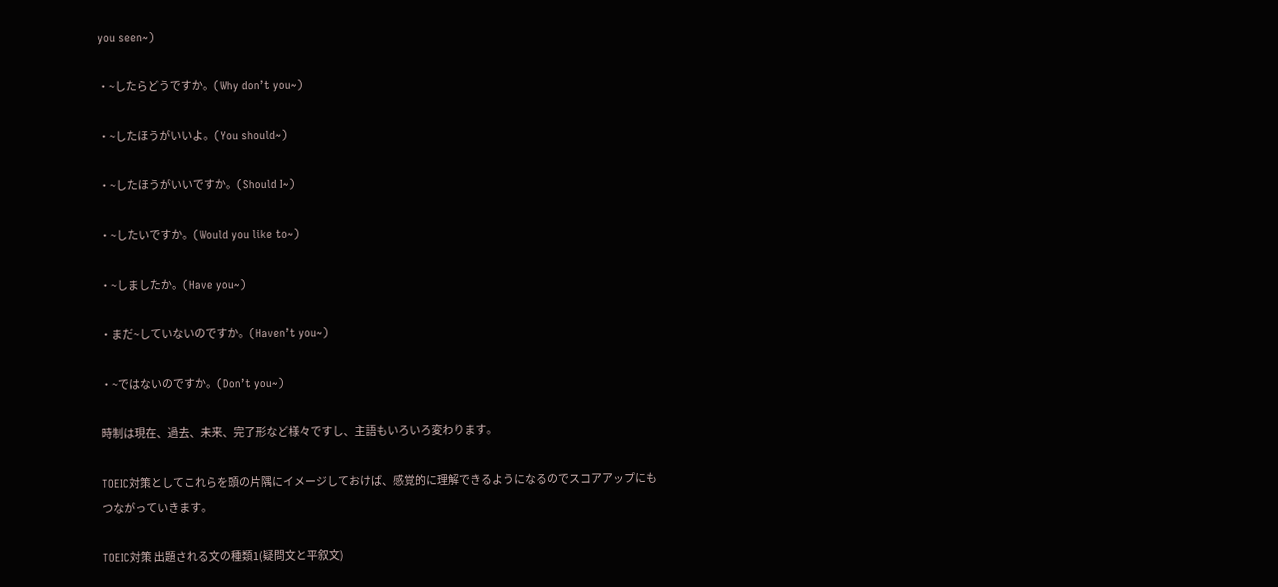you seen~)

・~したらどうですか。(Why don’t you~)

・~したほうがいいよ。(You should~)

・~したほうがいいですか。(Should I~)

・~したいですか。(Would you like to~)

・~しましたか。(Have you~)

・まだ~していないのですか。(Haven’t you~)

・~ではないのですか。(Don’t you~)

時制は現在、過去、未来、完了形など様々ですし、主語もいろいろ変わります。

TOEIC対策としてこれらを頭の片隅にイメージしておけば、感覚的に理解できるようになるのでスコアアップにもつながっていきます。

TOEIC対策 出題される文の種類1(疑問文と平叙文)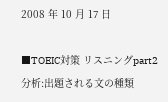2008 年 10 月 17 日

■TOEIC対策 リスニングpart2分析:出題される文の種類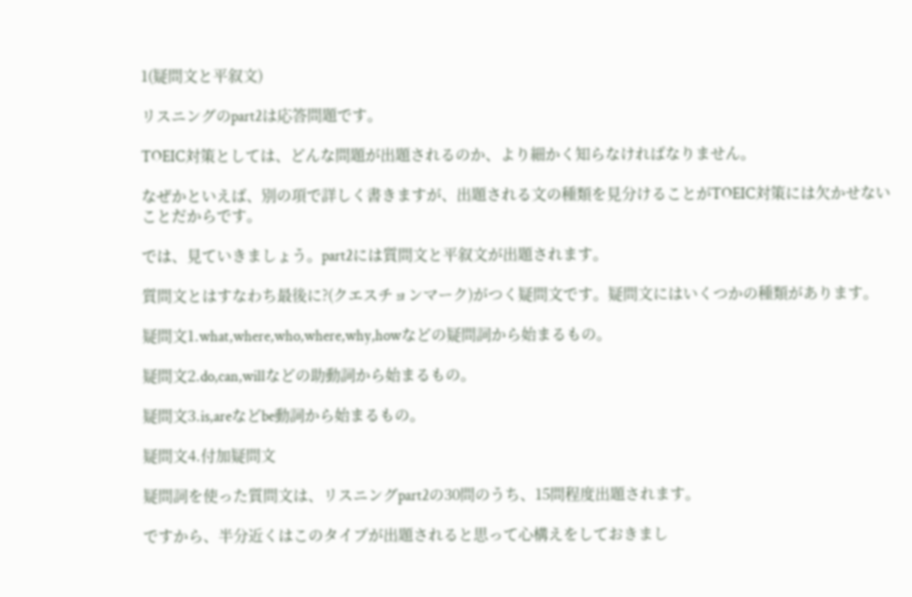1(疑問文と平叙文)

リスニングのpart2は応答問題です。

TOEIC対策としては、どんな問題が出題されるのか、より細かく知らなければなりません。

なぜかといえば、別の項で詳しく書きますが、出題される文の種類を見分けることがTOEIC対策には欠かせないことだからです。

では、見ていきましょう。part2には質問文と平叙文が出題されます。

質問文とはすなわち最後に?(クエスチョンマーク)がつく疑問文です。疑問文にはいくつかの種類があります。

疑問文1.what,where,who,where,why,howなどの疑問詞から始まるもの。

疑問文2.do,can,willなどの助動詞から始まるもの。

疑問文3.is,areなどbe動詞から始まるもの。

疑問文4.付加疑問文

疑問詞を使った質問文は、リスニングpart2の30問のうち、15問程度出題されます。

ですから、半分近くはこのタイプが出題されると思って心構えをしておきまし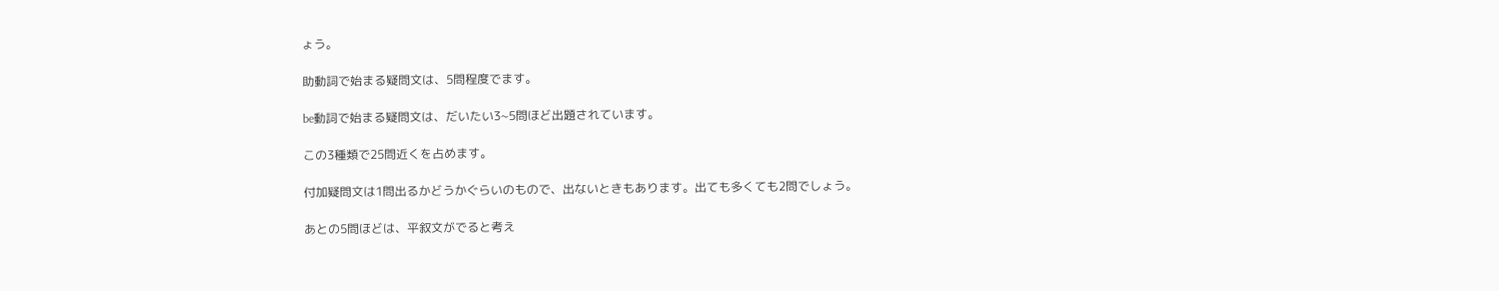ょう。

助動詞で始まる疑問文は、5問程度でます。

be動詞で始まる疑問文は、だいたい3~5問ほど出題されています。

この3種類で25問近くを占めます。

付加疑問文は1問出るかどうかぐらいのもので、出ないときもあります。出ても多くても2問でしょう。

あとの5問ほどは、平叙文がでると考え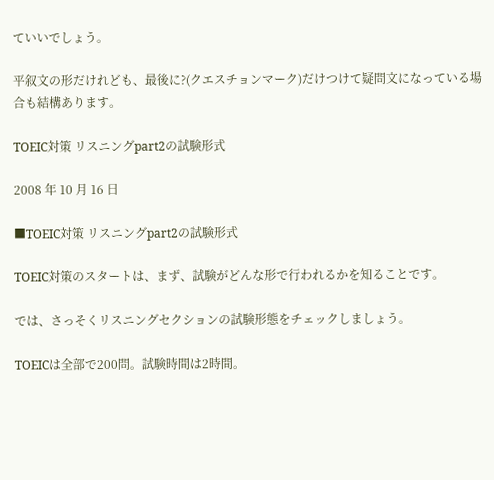ていいでしょう。

平叙文の形だけれども、最後に?(クエスチョンマーク)だけつけて疑問文になっている場合も結構あります。

TOEIC対策 リスニングpart2の試験形式

2008 年 10 月 16 日

■TOEIC対策 リスニングpart2の試験形式

TOEIC対策のスタートは、まず、試験がどんな形で行われるかを知ることです。

では、さっそくリスニングセクションの試験形態をチェックしましょう。

TOEICは全部で200問。試験時間は2時間。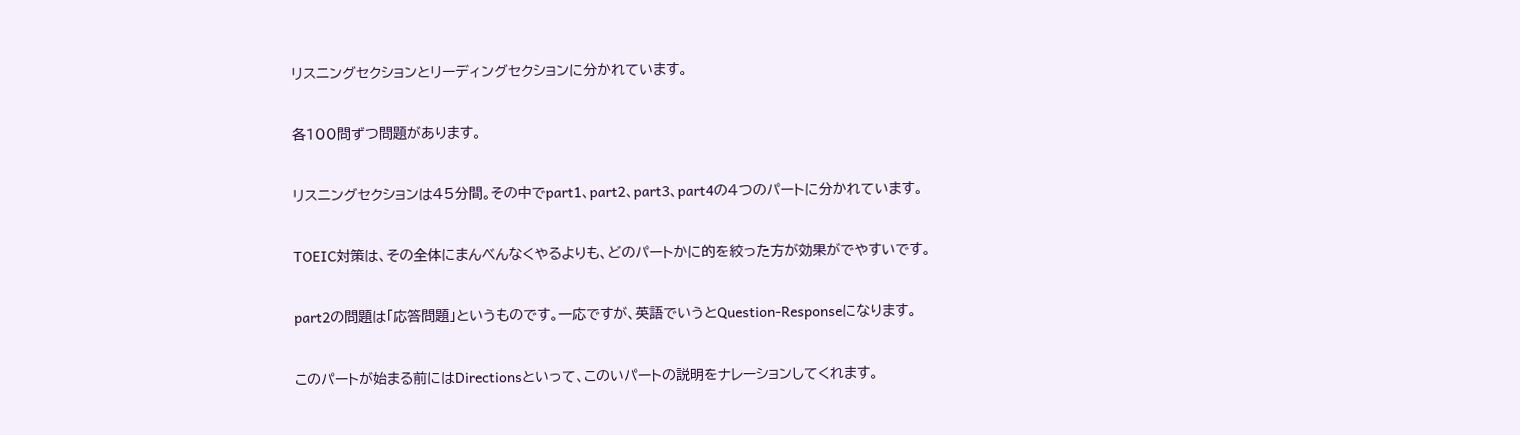リスニングセクションとリーディングセクションに分かれています。

各100問ずつ問題があります。

リスニングセクションは45分間。その中でpart1、part2、part3、part4の4つのパートに分かれています。

TOEIC対策は、その全体にまんべんなくやるよりも、どのパートかに的を絞った方が効果がでやすいです。

part2の問題は「応答問題」というものです。一応ですが、英語でいうとQuestion-Responseになります。

このパートが始まる前にはDirectionsといって、このいパートの説明をナレーションしてくれます。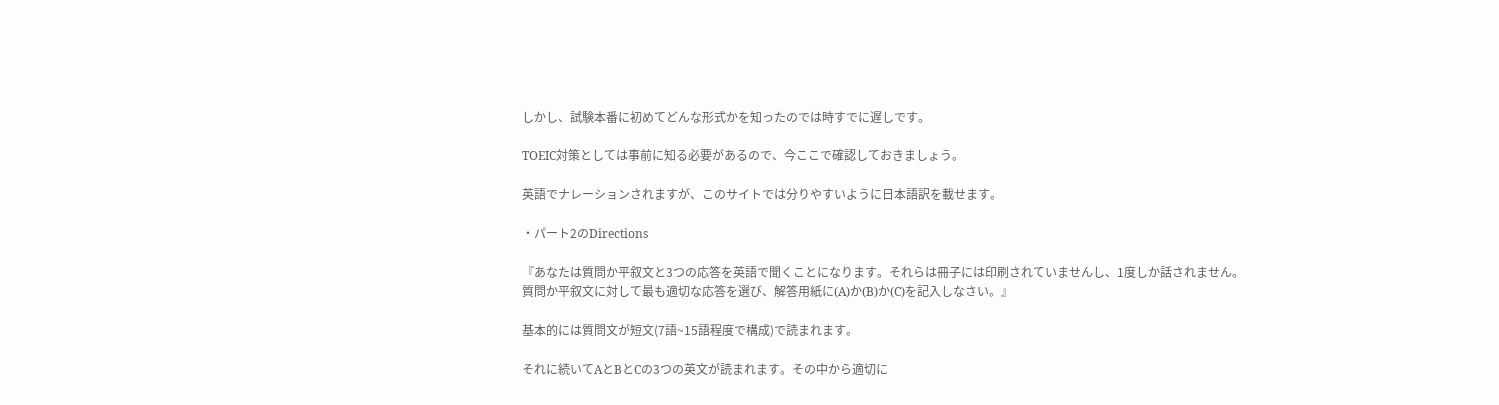しかし、試験本番に初めてどんな形式かを知ったのでは時すでに遅しです。

TOEIC対策としては事前に知る必要があるので、今ここで確認しておきましょう。

英語でナレーションされますが、このサイトでは分りやすいように日本語訳を載せます。

・パート2のDirections

『あなたは質問か平叙文と3つの応答を英語で聞くことになります。それらは冊子には印刷されていませんし、1度しか話されません。質問か平叙文に対して最も適切な応答を選び、解答用紙に(A)か(B)か(C)を記入しなさい。』

基本的には質問文が短文(7語~15語程度で構成)で読まれます。

それに続いてAとBとCの3つの英文が読まれます。その中から適切に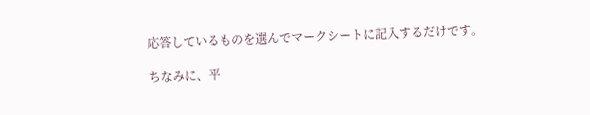応答しているものを選んでマークシートに記入するだけです。

ちなみに、平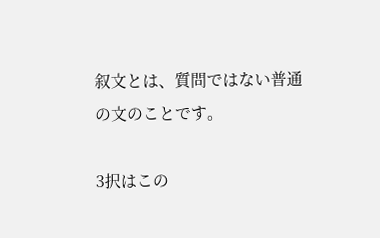叙文とは、質問ではない普通の文のことです。

3択はこの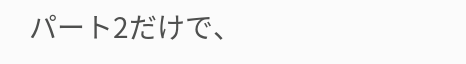パート2だけで、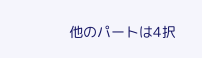他のパートは4択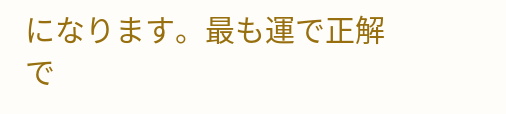になります。最も運で正解で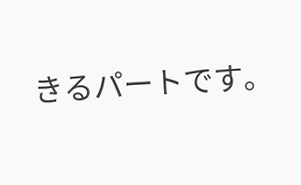きるパートです。